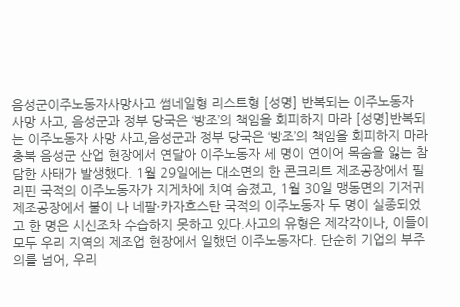음성군이주노동자사망사고 썸네일형 리스트형 [성명] 반복되는 이주노동자 사망 사고, 음성군과 정부 당국은 ‘방조’의 책임을 회피하지 마라 [성명]반복되는 이주노동자 사망 사고,음성군과 정부 당국은 ‘방조’의 책임을 회피하지 마라 충북 음성군 산업 현장에서 연달아 이주노동자 세 명이 연이어 목숨을 잃는 참담한 사태가 발생했다. 1월 29일에는 대소면의 한 콘크리트 제조공장에서 필리핀 국적의 이주노동자가 지게차에 치여 숨졌고, 1월 30일 맹동면의 기저귀 제조공장에서 불이 나 네팔·카자흐스탄 국적의 이주노동자 두 명이 실종되었고 한 명은 시신조차 수습하지 못하고 있다.사고의 유형은 제각각이나, 이들이 모두 우리 지역의 제조업 현장에서 일했던 이주노동자다. 단순히 기업의 부주의를 넘어, 우리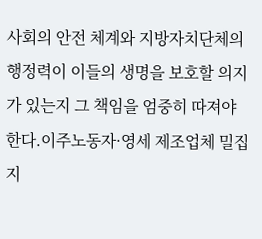사회의 안전 체계와 지방자치단체의 행정력이 이들의 생명을 보호할 의지가 있는지 그 책임을 엄중히 따져야 한다.이주노동자·영세 제조업체 밀집 지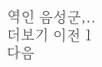역인 음성군,.. 더보기 이전 1 다음